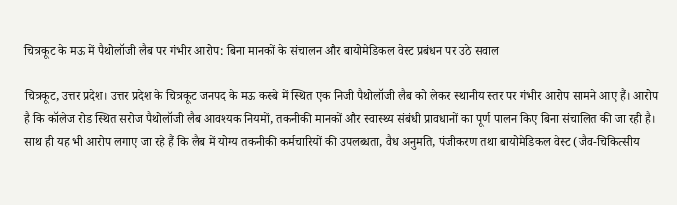चित्रकूट के मऊ में पैथोलॉजी लैब पर गंभीर आरोप: बिना मानकों के संचालन और बायोमेडिकल वेस्ट प्रबंधन पर उठे सवाल

चित्रकूट, उत्तर प्रदेश। उत्तर प्रदेश के चित्रकूट जनपद के मऊ कस्बे में स्थित एक निजी पैथोलॉजी लैब को लेकर स्थानीय स्तर पर गंभीर आरोप सामने आए हैं। आरोप है कि कॉलेज रोड स्थित सरोज पैथोलॉजी लैब आवश्यक नियमों, तकनीकी मानकों और स्वास्थ्य संबंधी प्रावधानों का पूर्ण पालन किए बिना संचालित की जा रही है। साथ ही यह भी आरोप लगाए जा रहे हैं कि लैब में योग्य तकनीकी कर्मचारियों की उपलब्धता, वैध अनुमति, पंजीकरण तथा बायोमेडिकल वेस्ट (जैव-चिकित्सीय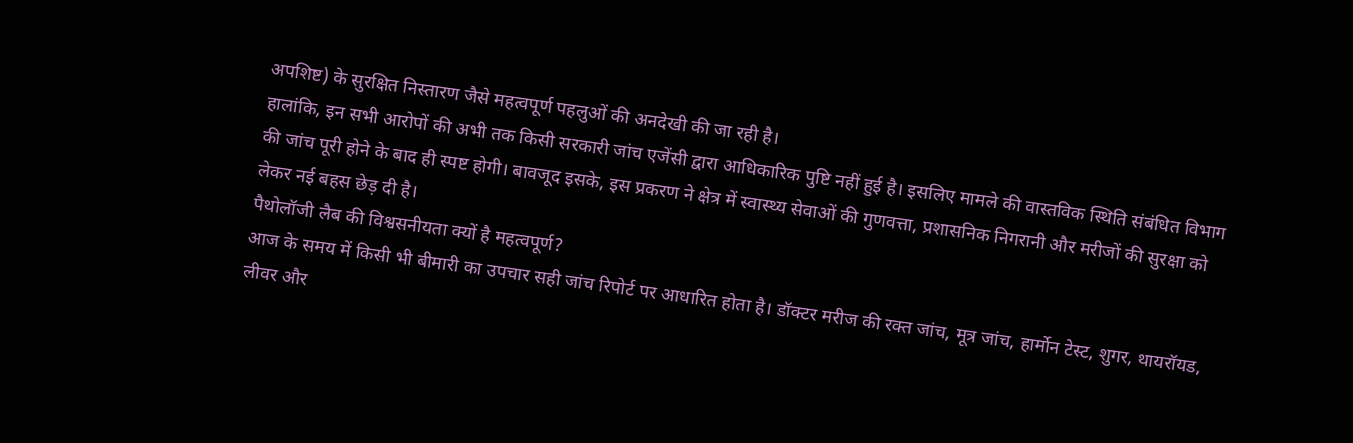अपशिष्ट) के सुरक्षित निस्तारण जैसे महत्वपूर्ण पहलुओं की अनदेखी की जा रही है।
हालांकि, इन सभी आरोपों की अभी तक किसी सरकारी जांच एजेंसी द्वारा आधिकारिक पुष्टि नहीं हुई है। इसलिए मामले की वास्तविक स्थिति संबंधित विभाग की जांच पूरी होने के बाद ही स्पष्ट होगी। बावजूद इसके, इस प्रकरण ने क्षेत्र में स्वास्थ्य सेवाओं की गुणवत्ता, प्रशासनिक निगरानी और मरीजों की सुरक्षा को लेकर नई बहस छेड़ दी है।
पैथोलॉजी लैब की विश्वसनीयता क्यों है महत्वपूर्ण?
आज के समय में किसी भी बीमारी का उपचार सही जांच रिपोर्ट पर आधारित होता है। डॉक्टर मरीज की रक्त जांच, मूत्र जांच, हार्मोन टेस्ट, शुगर, थायरॉयड, लीवर और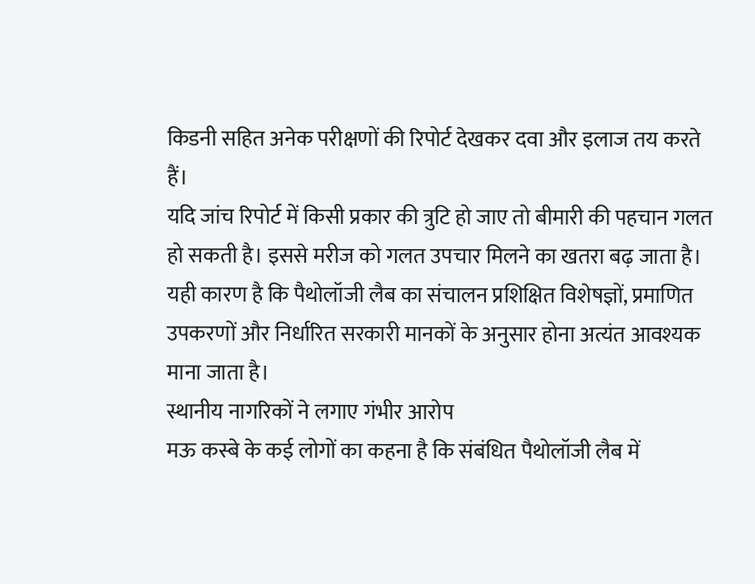किडनी सहित अनेक परीक्षणों की रिपोर्ट देखकर दवा और इलाज तय करते हैं।
यदि जांच रिपोर्ट में किसी प्रकार की त्रुटि हो जाए तो बीमारी की पहचान गलत हो सकती है। इससे मरीज को गलत उपचार मिलने का खतरा बढ़ जाता है। यही कारण है कि पैथोलॉजी लैब का संचालन प्रशिक्षित विशेषज्ञों, प्रमाणित उपकरणों और निर्धारित सरकारी मानकों के अनुसार होना अत्यंत आवश्यक माना जाता है।
स्थानीय नागरिकों ने लगाए गंभीर आरोप
मऊ कस्बे के कई लोगों का कहना है कि संबंधित पैथोलॉजी लैब में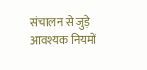संचालन से जुड़े आवश्यक नियमों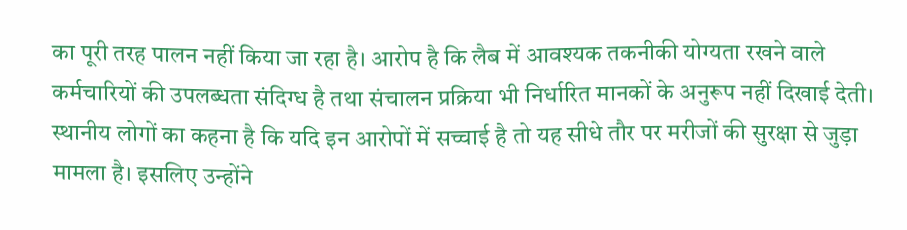का पूरी तरह पालन नहीं किया जा रहा है। आरोप है कि लैब में आवश्यक तकनीकी योग्यता रखने वाले कर्मचारियों की उपलब्धता संदिग्ध है तथा संचालन प्रक्रिया भी निर्धारित मानकों के अनुरूप नहीं दिखाई देती।
स्थानीय लोगों का कहना है कि यदि इन आरोपों में सच्चाई है तो यह सीधे तौर पर मरीजों की सुरक्षा से जुड़ा मामला है। इसलिए उन्होंने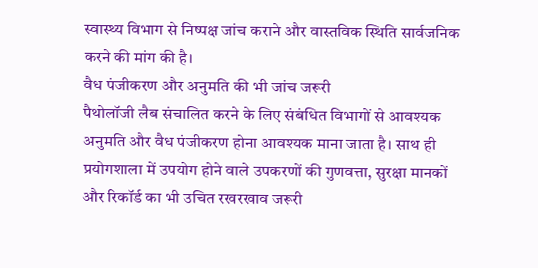स्वास्थ्य विभाग से निष्पक्ष जांच कराने और वास्तविक स्थिति सार्वजनिक करने की मांग की है।
वैध पंजीकरण और अनुमति की भी जांच जरूरी
पैथोलॉजी लैब संचालित करने के लिए संबंधित विभागों से आवश्यक अनुमति और वैध पंजीकरण होना आवश्यक माना जाता है। साथ ही प्रयोगशाला में उपयोग होने वाले उपकरणों की गुणवत्ता, सुरक्षा मानकों और रिकॉर्ड का भी उचित रखरखाव जरूरी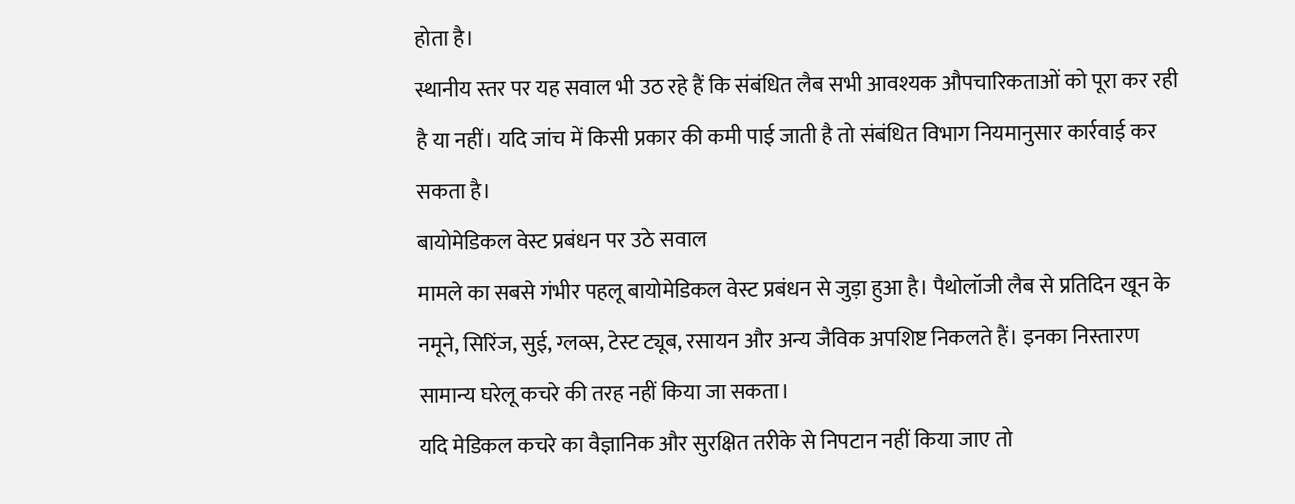होता है।
स्थानीय स्तर पर यह सवाल भी उठ रहे हैं कि संबंधित लैब सभी आवश्यक औपचारिकताओं को पूरा कर रही है या नहीं। यदि जांच में किसी प्रकार की कमी पाई जाती है तो संबंधित विभाग नियमानुसार कार्रवाई कर सकता है।
बायोमेडिकल वेस्ट प्रबंधन पर उठे सवाल
मामले का सबसे गंभीर पहलू बायोमेडिकल वेस्ट प्रबंधन से जुड़ा हुआ है। पैथोलॉजी लैब से प्रतिदिन खून के नमूने, सिरिंज, सुई, ग्लव्स, टेस्ट ट्यूब, रसायन और अन्य जैविक अपशिष्ट निकलते हैं। इनका निस्तारण सामान्य घरेलू कचरे की तरह नहीं किया जा सकता।
यदि मेडिकल कचरे का वैज्ञानिक और सुरक्षित तरीके से निपटान नहीं किया जाए तो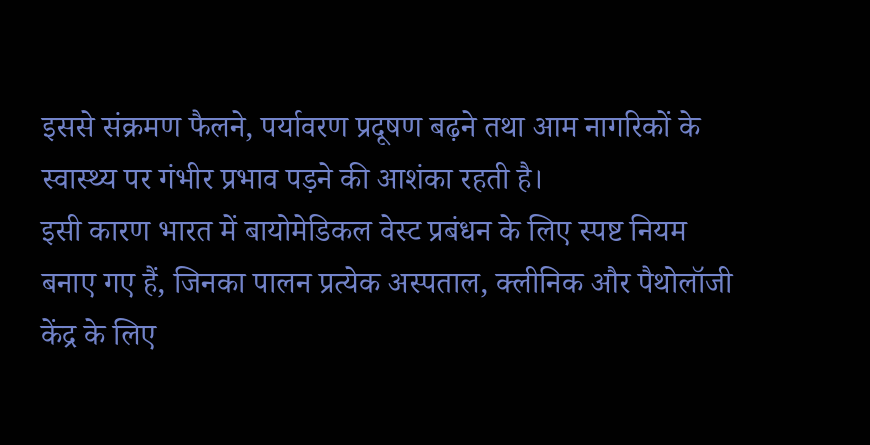इससे संक्रमण फैलने, पर्यावरण प्रदूषण बढ़ने तथा आम नागरिकों के स्वास्थ्य पर गंभीर प्रभाव पड़ने की आशंका रहती है।
इसी कारण भारत में बायोमेडिकल वेस्ट प्रबंधन के लिए स्पष्ट नियम बनाए गए हैं, जिनका पालन प्रत्येक अस्पताल, क्लीनिक और पैथोलॉजी केंद्र के लिए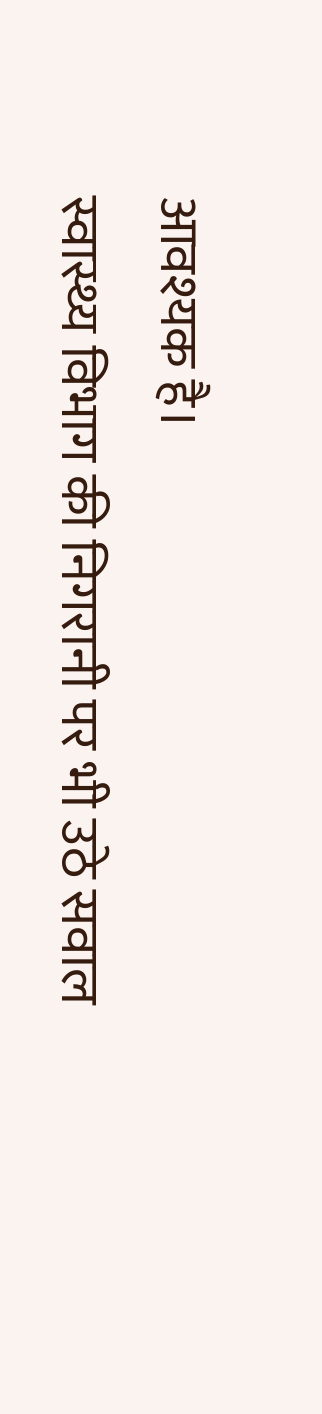आवश्यक है।
स्वास्थ्य विभाग की निगरानी पर भी उठे सवाल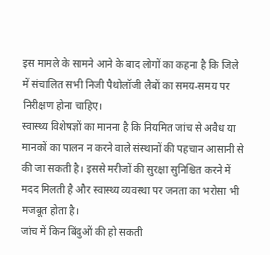इस मामले के सामने आने के बाद लोगों का कहना है कि जिले में संचालित सभी निजी पैथोलॉजी लैबों का समय-समय पर निरीक्षण होना चाहिए।
स्वास्थ्य विशेषज्ञों का मानना है कि नियमित जांच से अवैध या मानकों का पालन न करने वाले संस्थानों की पहचान आसानी से की जा सकती है। इससे मरीजों की सुरक्षा सुनिश्चित करने में मदद मिलती है और स्वास्थ्य व्यवस्था पर जनता का भरोसा भी मजबूत होता है।
जांच में किन बिंदुओं की हो सकती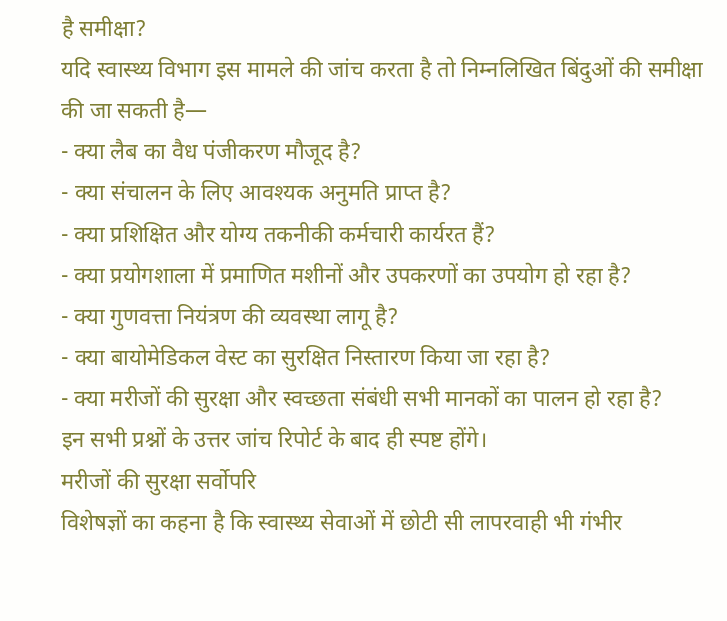है समीक्षा?
यदि स्वास्थ्य विभाग इस मामले की जांच करता है तो निम्नलिखित बिंदुओं की समीक्षा की जा सकती है—
- क्या लैब का वैध पंजीकरण मौजूद है?
- क्या संचालन के लिए आवश्यक अनुमति प्राप्त है?
- क्या प्रशिक्षित और योग्य तकनीकी कर्मचारी कार्यरत हैं?
- क्या प्रयोगशाला में प्रमाणित मशीनों और उपकरणों का उपयोग हो रहा है?
- क्या गुणवत्ता नियंत्रण की व्यवस्था लागू है?
- क्या बायोमेडिकल वेस्ट का सुरक्षित निस्तारण किया जा रहा है?
- क्या मरीजों की सुरक्षा और स्वच्छता संबंधी सभी मानकों का पालन हो रहा है?
इन सभी प्रश्नों के उत्तर जांच रिपोर्ट के बाद ही स्पष्ट होंगे।
मरीजों की सुरक्षा सर्वोपरि
विशेषज्ञों का कहना है कि स्वास्थ्य सेवाओं में छोटी सी लापरवाही भी गंभीर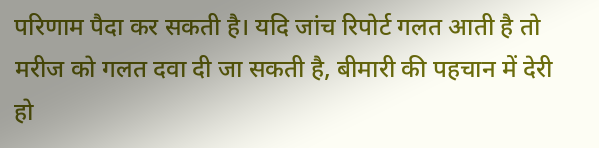परिणाम पैदा कर सकती है। यदि जांच रिपोर्ट गलत आती है तो मरीज को गलत दवा दी जा सकती है, बीमारी की पहचान में देरी हो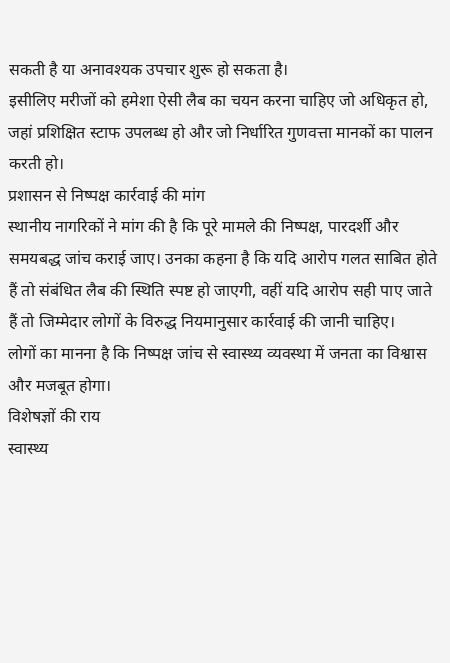सकती है या अनावश्यक उपचार शुरू हो सकता है।
इसीलिए मरीजों को हमेशा ऐसी लैब का चयन करना चाहिए जो अधिकृत हो, जहां प्रशिक्षित स्टाफ उपलब्ध हो और जो निर्धारित गुणवत्ता मानकों का पालन करती हो।
प्रशासन से निष्पक्ष कार्रवाई की मांग
स्थानीय नागरिकों ने मांग की है कि पूरे मामले की निष्पक्ष, पारदर्शी और समयबद्ध जांच कराई जाए। उनका कहना है कि यदि आरोप गलत साबित होते हैं तो संबंधित लैब की स्थिति स्पष्ट हो जाएगी, वहीं यदि आरोप सही पाए जाते हैं तो जिम्मेदार लोगों के विरुद्ध नियमानुसार कार्रवाई की जानी चाहिए।
लोगों का मानना है कि निष्पक्ष जांच से स्वास्थ्य व्यवस्था में जनता का विश्वास और मजबूत होगा।
विशेषज्ञों की राय
स्वास्थ्य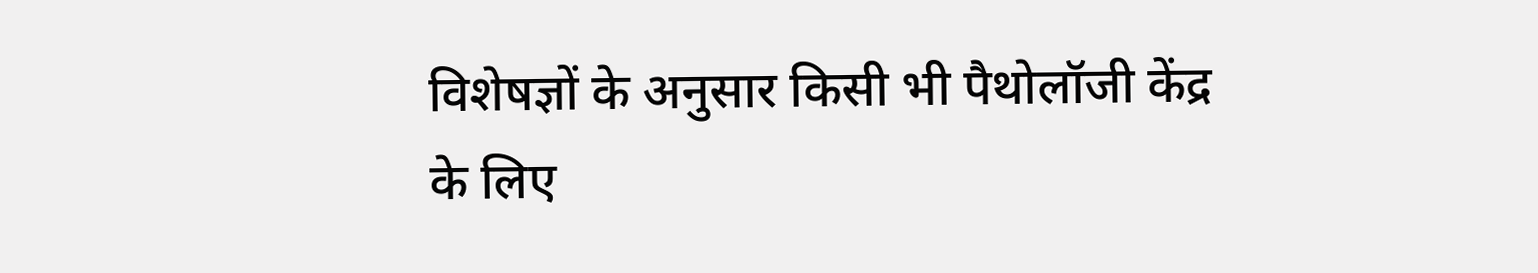विशेषज्ञों के अनुसार किसी भी पैथोलॉजी केंद्र के लिए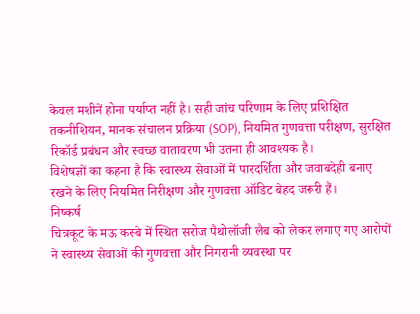केवल मशीनें होना पर्याप्त नहीं है। सही जांच परिणाम के लिए प्रशिक्षित तकनीशियन, मानक संचालन प्रक्रिया (SOP), नियमित गुणवत्ता परीक्षण, सुरक्षित रिकॉर्ड प्रबंधन और स्वच्छ वातावरण भी उतना ही आवश्यक है।
विशेषज्ञों का कहना है कि स्वास्थ्य सेवाओं में पारदर्शिता और जवाबदेही बनाए रखने के लिए नियमित निरीक्षण और गुणवत्ता ऑडिट बेहद जरूरी हैं।
निष्कर्ष
चित्रकूट के मऊ कस्बे में स्थित सरोज पैथोलॉजी लैब को लेकर लगाए गए आरोपों ने स्वास्थ्य सेवाओं की गुणवत्ता और निगरानी व्यवस्था पर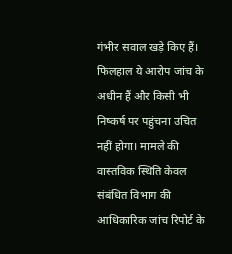गंभीर सवाल खड़े किए हैं। फिलहाल ये आरोप जांच के अधीन हैं और किसी भी निष्कर्ष पर पहुंचना उचित नहीं होगा। मामले की वास्तविक स्थिति केवल संबंधित विभाग की आधिकारिक जांच रिपोर्ट के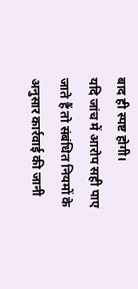बाद ही स्पष्ट होगी।
यदि जांच में आरोप सही पाए जाते हैं तो संबंधित नियमों के अनुसार कार्रवाई की जानी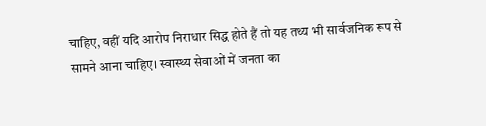चाहिए, वहीं यदि आरोप निराधार सिद्ध होते हैं तो यह तथ्य भी सार्वजनिक रूप से सामने आना चाहिए। स्वास्थ्य सेवाओं में जनता का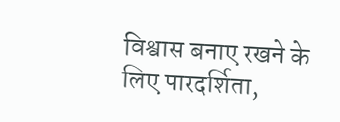विश्वास बनाए रखने के लिए पारदर्शिता,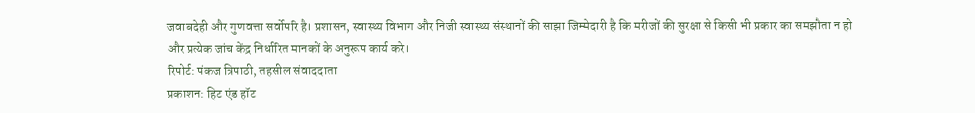जवाबदेही और गुणवत्ता सर्वोपरि है। प्रशासन, स्वास्थ्य विभाग और निजी स्वास्थ्य संस्थानों की साझा जिम्मेदारी है कि मरीजों की सुरक्षा से किसी भी प्रकार का समझौता न हो और प्रत्येक जांच केंद्र निर्धारित मानकों के अनुरूप कार्य करे।
रिपोर्ट: पंकज त्रिपाठी, तहसील संवाददाता
प्रकाशन: हिट एंड हॉट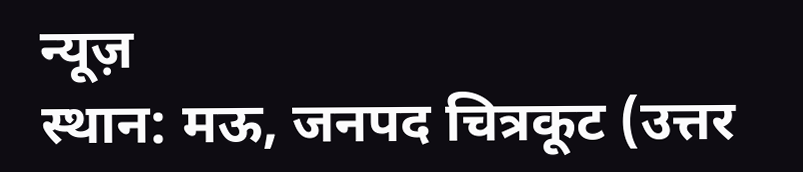न्यूज़
स्थान: मऊ, जनपद चित्रकूट (उत्तर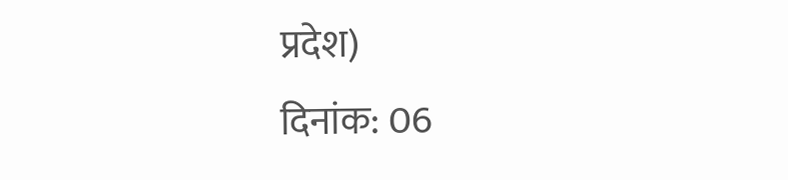प्रदेश)
दिनांक: 06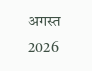अगस्त 2026